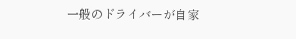一般のドライバーが自家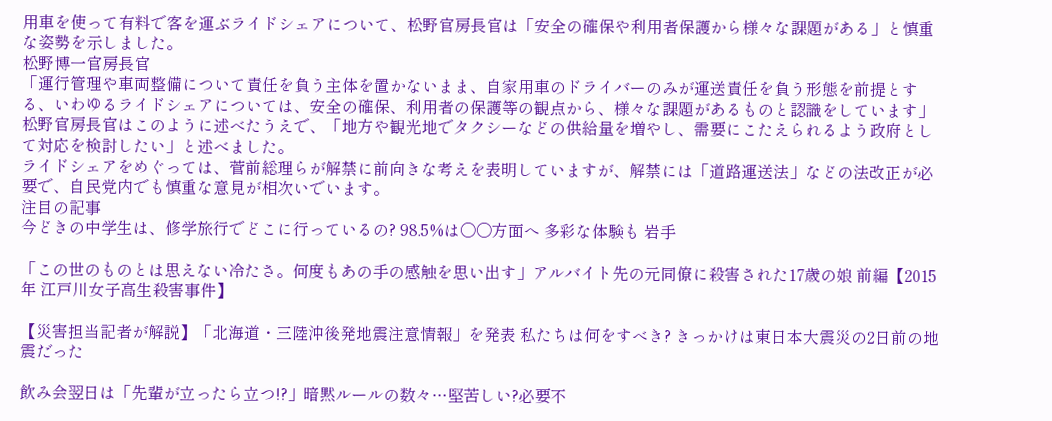用車を使って有料で客を運ぶライドシェアについて、松野官房長官は「安全の確保や利用者保護から様々な課題がある」と慎重な姿勢を示しました。
松野博一官房長官
「運行管理や車両整備について責任を負う主体を置かないまま、自家用車のドライバーのみが運送責任を負う形態を前提とする、いわゆるライドシェアについては、安全の確保、利用者の保護等の観点から、様々な課題があるものと認識をしています」
松野官房長官はこのように述べたうえで、「地方や観光地でタクシーなどの供給量を増やし、需要にこたえられるよう政府として対応を検討したい」と述べました。
ライドシェアをめぐっては、菅前総理らが解禁に前向きな考えを表明していますが、解禁には「道路運送法」などの法改正が必要で、自民党内でも慎重な意見が相次いでいます。
注目の記事
今どきの中学生は、修学旅行でどこに行っているの? 98.5%は〇〇方面へ 多彩な体験も 岩手

「この世のものとは思えない冷たさ。何度もあの手の感触を思い出す」アルバイト先の元同僚に殺害された17歳の娘 前編【2015年 江戸川女子高生殺害事件】

【災害担当記者が解説】「北海道・三陸沖後発地震注意情報」を発表 私たちは何をすべき? きっかけは東日本大震災の2日前の地震だった

飲み会翌日は「先輩が立ったら立つ!?」暗黙ルールの数々…堅苦しい?必要不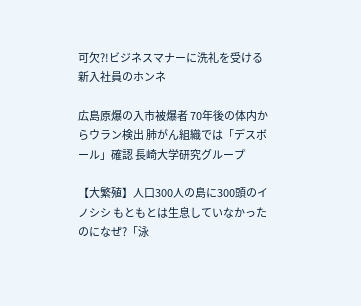可欠?!ビジネスマナーに洗礼を受ける新入社員のホンネ

広島原爆の入市被爆者 70年後の体内からウラン検出 肺がん組織では「デスボール」確認 長崎大学研究グループ

【大繁殖】人口300人の島に300頭のイノシシ もともとは生息していなかったのになぜ?「泳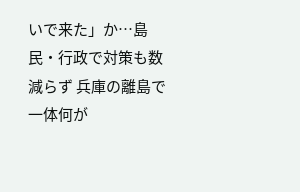いで来た」か…島民・行政で対策も数減らず 兵庫の離島で一体何が